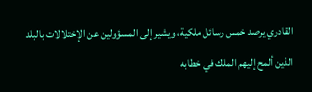القادري يرصد خمس رسائل ملكية، ويشير إلى المسؤولين عن الإختلالات بالبلد الذين ألمح إليهم الملك في خطابه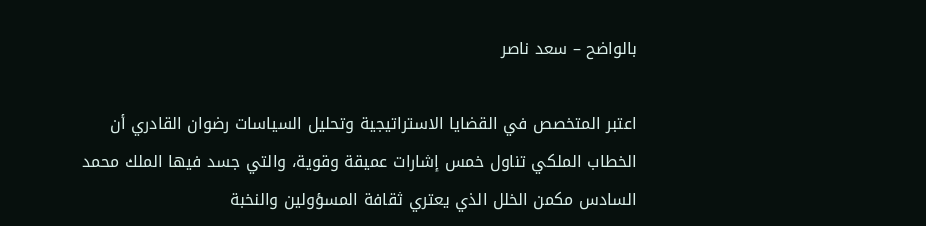بالواضح – سعد ناصر

اعتبر المتخصص في القضايا الاستراتيجية وتحليل السياسات رضوان القادري أن الخطاب الملكي تناول خمس إشارات عميقة وقوية، والتي جسد فيها الملك محمد السادس مكمن الخلل الذي يعتري ثقافة المسؤولين والنخبة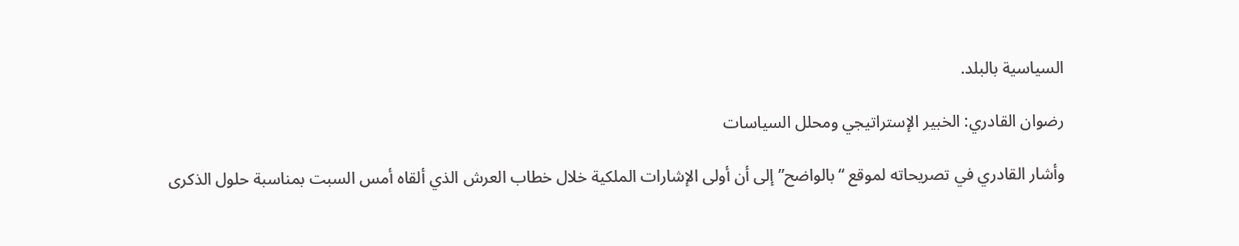السياسية بالبلد.

رضوان القادري: الخبير الإستراتيجي ومحلل السياسات

وأشار القادري في تصريحاته لموقع “بالواضح” إلى أن أولى الإشارات الملكية خلال خطاب العرش الذي ألقاه أمس السبت بمناسبة حلول الذكرى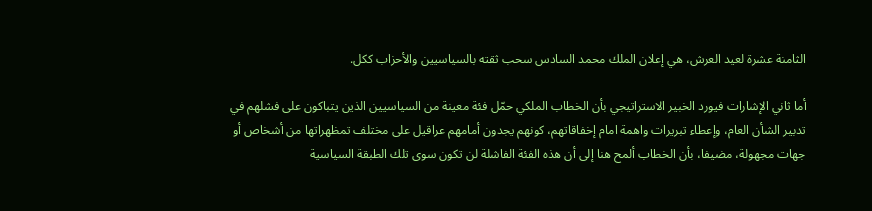الثامنة عشرة لعيد العرش، هي إعلان الملك محمد السادس سحب ثقته بالسياسيين والأحزاب ككل.

أما ثاني الإشارات فيورد الخبير الاستراتيجي بأن الخطاب الملكي حمّل فئة معينة من السياسيين الذين يتباكون على فشلهم في تدبير الشأن العام، وإعطاء تبريرات واهمة امام إخفاقاتهم، كونهم يجدون أمامهم عراقيل على مختلف تمظهراتها من أشخاص أو جهات مجهولة، مضيفا، بأن الخطاب ألمح هنا إلى أن هذه الفئة الفاشلة لن تكون سوى تلك الطبقة السياسية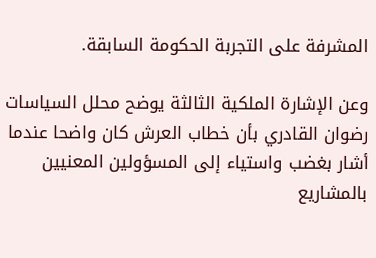المشرفة على التجربة الحكومة السابقة.

وعن الإشارة الملكية الثالثة يوضح محلل السياسات رضوان القادري بأن خطاب العرش كان واضحا عندما أشار بغضب واستياء إلى المسؤولين المعنيين بالمشاريع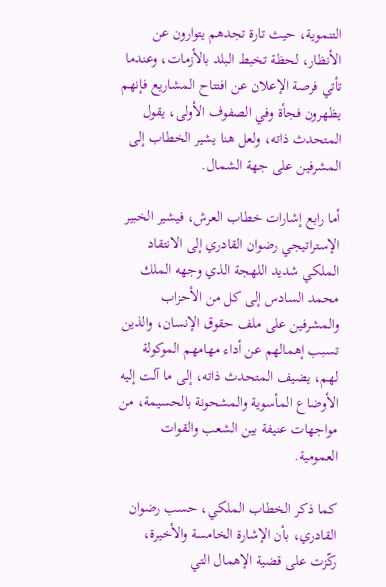التنموية، حيث تارة تجدهم يتوارون عن الأنظار، لحظة تخبط البلد بالأزمات، وعندما تأتي فرصة الإعلان عن افتتاح المشاريع فإنهم يظهرون فجأة وفي الصفوف الأولى، يقول المتحدث ذاته، ولعل هنا يشير الخطاب إلى المشرفين على جهة الشمال.

أما رابع إشارات خطاب العرش، فيشير الخبير الإستراتيجي رضوان القادري إلى الانتقاد الملكي شديد اللهجة الذي وجهه الملك محمد السادس إلى كل من الأحزاب والمشرفين على ملف حقوق الإنسان، والذين تسبب إهمالهم عن أداء مهامهم الموكولة لهم، يضيف المتحدث ذاته، إلى ما آلت إليه الأوضاع المأسوية والمشحونة بالحسيمة، من مواجهات عنيفة بين الشعب والقوات العمومية.

كما ذكر الخطاب الملكي، حسب رضوان القادري، بأن الإشارة الخامسة والأخيرة، ركّزت على قضية الإهمال التي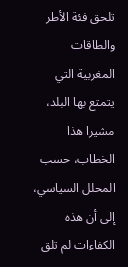تلحق فئة الأطر والطاقات المغربية التي يتمتع بها البلد، مشيرا هذا الخطاب، حسب المحلل السياسي، إلى أن هذه الكفاءات لم تلق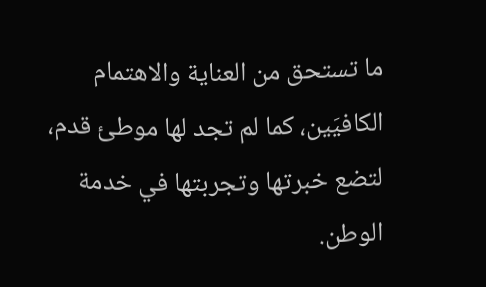ما تستحق من العناية والاهتمام الكافيَين، كما لم تجد لها موطئ قدم، لتضع خبرتها وتجربتها في خدمة الوطن.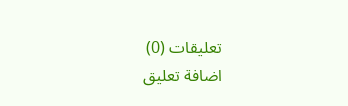تعليقات (0)
اضافة تعليق